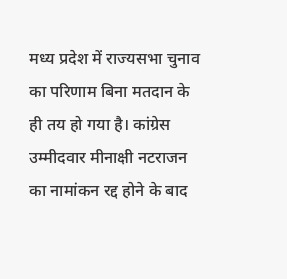मध्य प्रदेश में राज्यसभा चुनाव का परिणाम बिना मतदान के ही तय हो गया है। कांग्रेस उम्मीदवार मीनाक्षी नटराजन का नामांकन रद्द होने के बाद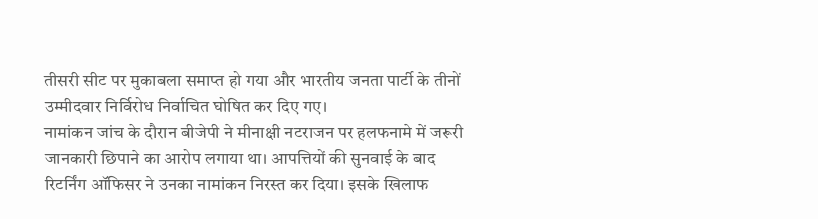तीसरी सीट पर मुकाबला समाप्त हो गया और भारतीय जनता पार्टी के तीनों उम्मीदवार निर्विरोध निर्वाचित घोषित कर दिए गए।
नामांकन जांच के दौरान बीजेपी ने मीनाक्षी नटराजन पर हलफनामे में जरूरी जानकारी छिपाने का आरोप लगाया था। आपत्तियों की सुनवाई के बाद रिटर्निंग ऑफिसर ने उनका नामांकन निरस्त कर दिया। इसके खिलाफ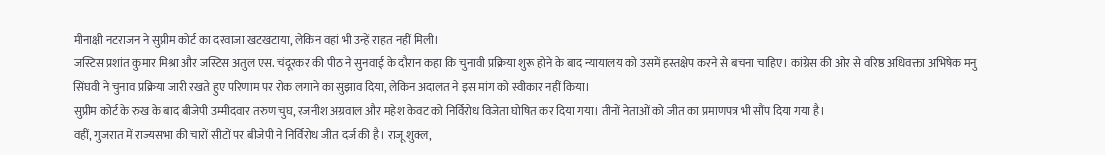मीनाक्षी नटराजन ने सुप्रीम कोर्ट का दरवाजा खटखटाया, लेकिन वहां भी उन्हें राहत नहीं मिली।
जस्टिस प्रशांत कुमार मिश्रा और जस्टिस अतुल एस. चंदूरकर की पीठ ने सुनवाई के दौरान कहा कि चुनावी प्रक्रिया शुरू होने के बाद न्यायालय को उसमें हस्तक्षेप करने से बचना चाहिए। कांग्रेस की ओर से वरिष्ठ अधिवक्ता अभिषेक मनु सिंघवी ने चुनाव प्रक्रिया जारी रखते हुए परिणाम पर रोक लगाने का सुझाव दिया, लेकिन अदालत ने इस मांग को स्वीकार नहीं किया।
सुप्रीम कोर्ट के रुख के बाद बीजेपी उम्मीदवार तरुण चुघ, रजनीश अग्रवाल और महेश केवट को निर्विरोध विजेता घोषित कर दिया गया। तीनों नेताओं को जीत का प्रमाणपत्र भी सौंप दिया गया है।
वहीं, गुजरात में राज्यसभा की चारों सीटों पर बीजेपी ने निर्विरोध जीत दर्ज की है। राजू शुक्ल,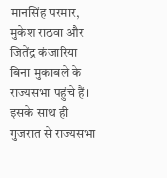मानसिंह परमार, मुकेश राठवा और जितेंद्र कंजारिया बिना मुकाबले के राज्यसभा पहुंचे हैं। इसके साथ ही गुजरात से राज्यसभा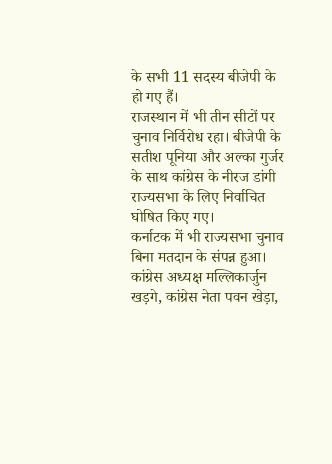के सभी 11 सदस्य बीजेपी के हो गए हैं।
राजस्थान में भी तीन सीटों पर चुनाव निर्विरोध रहा। बीजेपी के सतीश पूनिया और अल्का गुर्जर के साथ कांग्रेस के नीरज डांगी राज्यसभा के लिए निर्वाचित घोषित किए गए।
कर्नाटक में भी राज्यसभा चुनाव बिना मतदान के संपन्न हुआ। कांग्रेस अध्यक्ष मल्लिकार्जुन खड़गे, कांग्रेस नेता पवन खेड़ा,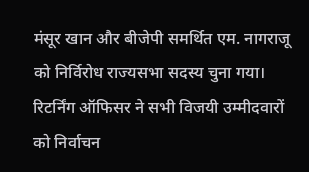मंसूर खान और बीजेपी समर्थित एम. नागराजू को निर्विरोध राज्यसभा सदस्य चुना गया। रिटर्निंग ऑफिसर ने सभी विजयी उम्मीदवारों को निर्वाचन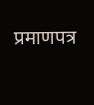प्रमाणपत्र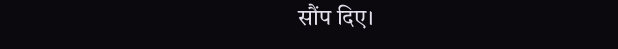सौंप दिए।